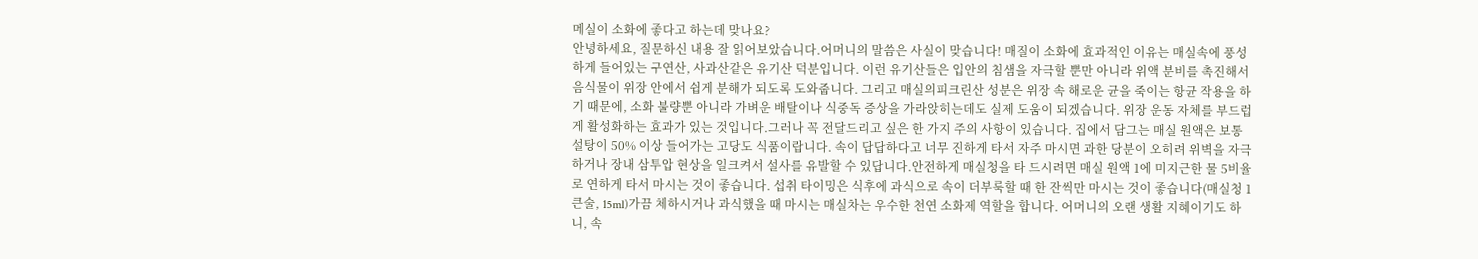메실이 소화에 좋다고 하는데 맞나요?
안녕하세요, 질문하신 내용 잘 읽어보았습니다.어머니의 말씀은 사실이 맞습니다! 매질이 소화에 효과적인 이유는 매실속에 풍성하게 들어있는 구연산, 사과산같은 유기산 덕분입니다. 이런 유기산들은 입안의 침샘을 자극할 뿐만 아니라 위액 분비를 촉진해서 음식물이 위장 안에서 쉽게 분해가 되도록 도와줍니다. 그리고 매실의피크린산 성분은 위장 속 해로운 균을 죽이는 항균 작용을 하기 때문에, 소화 불량뿐 아니라 가벼운 배탈이나 식중독 증상을 가라앉히는데도 실제 도움이 되겠습니다. 위장 운동 자체를 부드럽게 활성화하는 효과가 있는 것입니다.그러나 꼭 전달드리고 싶은 한 가지 주의 사항이 있습니다. 집에서 담그는 매실 원액은 보통 설탕이 50% 이상 들어가는 고당도 식품이랍니다. 속이 답답하다고 너무 진하게 타서 자주 마시면 과한 당분이 오히려 위벽을 자극하거나 장내 삼투압 현상을 일크켜서 설사를 유발할 수 있답니다.안전하게 매실청을 타 드시려면 매실 원액 1에 미지근한 물 5비율로 연하게 타서 마시는 것이 좋습니다. 섭취 타이밍은 식후에 과식으로 속이 더부룩할 때 한 잔씩만 마시는 것이 좋습니다(매실청 1큰술, 15ml)가끔 체하시거나 과식했을 때 마시는 매실차는 우수한 천연 소화제 역할을 합니다. 어머니의 오랜 생활 지혜이기도 하니, 속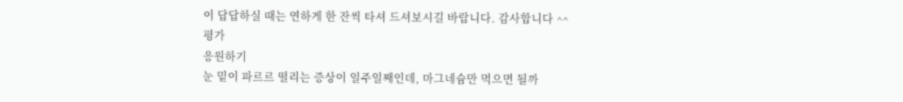이 답답하실 때는 연하게 한 잔씩 타셔 드셔보시길 바랍니다. 감사합니다 ^^
평가
응원하기
눈 밑이 파르르 떨리는 증상이 일주일째인데, 마그네슘만 먹으면 될까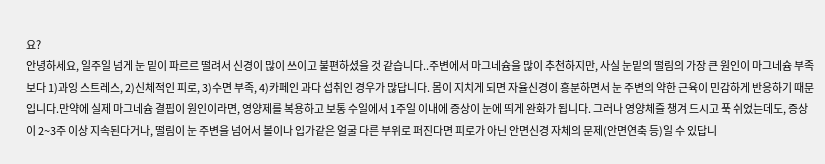요?
안녕하세요, 일주일 넘게 눈 밑이 파르르 떨려서 신경이 많이 쓰이고 불편하셨을 것 같습니다..주변에서 마그네슘을 많이 추천하지만, 사실 눈밑의 떨림의 가장 큰 원인이 마그네슘 부족보다 1)과잉 스트레스, 2)신체적인 피로, 3)수면 부족, 4)카페인 과다 섭취인 경우가 많답니다. 몸이 지치게 되면 자율신경이 흥분하면서 눈 주변의 약한 근육이 민감하게 반응하기 때문입니다.만약에 실제 마그네슘 결핍이 원인이라면, 영양제를 복용하고 보통 수일에서 1주일 이내에 증상이 눈에 띄게 완화가 됩니다. 그러나 영양체즐 챙겨 드시고 푹 쉬었는데도, 증상이 2~3주 이상 지속된다거나, 떨림이 눈 주변을 넘어서 볼이나 입가같은 얼굴 다른 부위로 퍼진다면 피로가 아닌 안면신경 자체의 문제(안면연축 등)일 수 있답니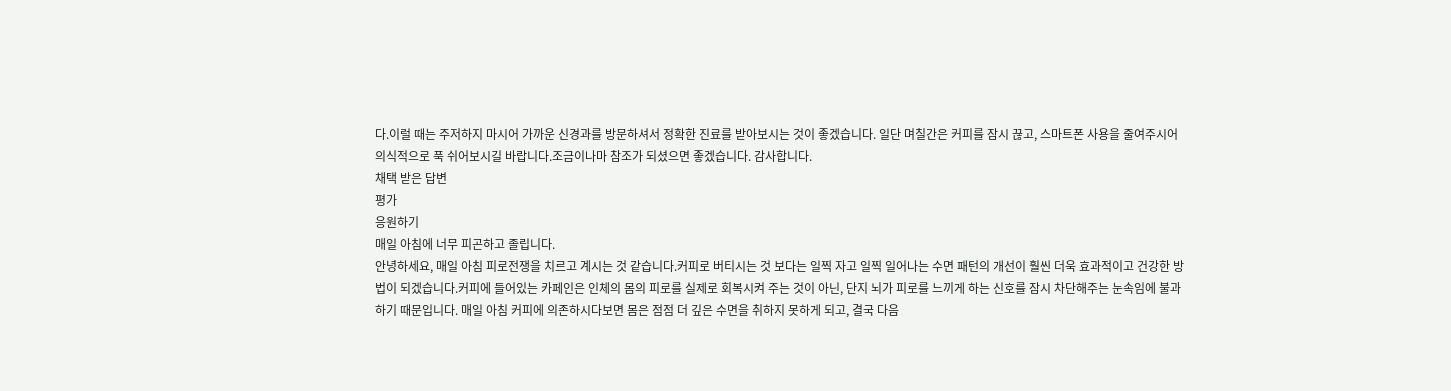다.이럴 때는 주저하지 마시어 가까운 신경과를 방문하셔서 정확한 진료를 받아보시는 것이 좋겠습니다. 일단 며칠간은 커피를 잠시 끊고, 스마트폰 사용을 줄여주시어 의식적으로 푹 쉬어보시길 바랍니다.조금이나마 참조가 되셨으면 좋겠습니다. 감사합니다.
채택 받은 답변
평가
응원하기
매일 아침에 너무 피곤하고 졸립니다.
안녕하세요, 매일 아침 피로전쟁을 치르고 계시는 것 같습니다.커피로 버티시는 것 보다는 일찍 자고 일찍 일어나는 수면 패턴의 개선이 훨씬 더욱 효과적이고 건강한 방법이 되겠습니다.커피에 들어있는 카페인은 인체의 몸의 피로를 실제로 회복시켜 주는 것이 아닌, 단지 뇌가 피로를 느끼게 하는 신호를 잠시 차단해주는 눈속임에 불과하기 때문입니다. 매일 아침 커피에 의존하시다보면 몸은 점점 더 깊은 수면을 취하지 못하게 되고, 결국 다음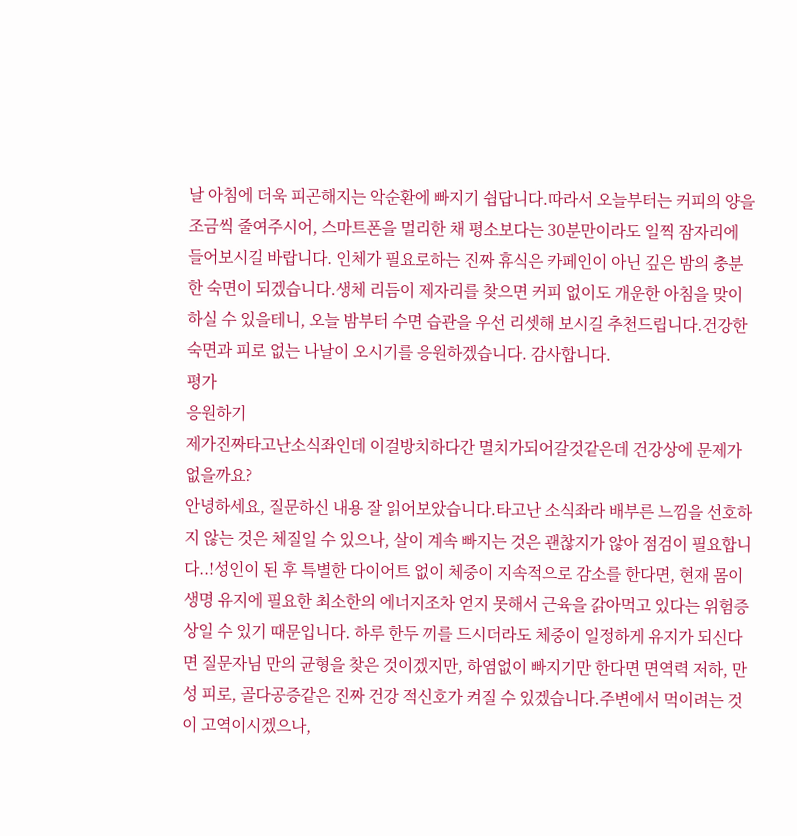날 아침에 더욱 피곤해지는 악순환에 빠지기 쉽답니다.따라서 오늘부터는 커피의 양을 조금씩 줄여주시어, 스마트폰을 멀리한 채 평소보다는 30분만이라도 일찍 잠자리에 들어보시길 바랍니다. 인체가 필요로하는 진짜 휴식은 카페인이 아닌 깊은 밤의 충분한 숙면이 되겠습니다.생체 리듬이 제자리를 찾으면 커피 없이도 개운한 아침을 맞이하실 수 있을테니, 오늘 밤부터 수면 습관을 우선 리셋해 보시길 추천드립니다.건강한 숙면과 피로 없는 나날이 오시기를 응원하겠습니다. 감사합니다.
평가
응원하기
제가진짜타고난소식좌인데 이걸방치하다간 멸치가되어갈것같은데 건강상에 문제가없을까요?
안녕하세요, 질문하신 내용 잘 읽어보았습니다.타고난 소식좌라 배부른 느낌을 선호하지 않는 것은 체질일 수 있으나, 살이 계속 빠지는 것은 괜찮지가 않아 점검이 필요합니다..!성인이 된 후 특별한 다이어트 없이 체중이 지속적으로 감소를 한다면, 현재 몸이 생명 유지에 필요한 최소한의 에너지조차 얻지 못해서 근육을 갉아먹고 있다는 위험증상일 수 있기 때문입니다. 하루 한두 끼를 드시더라도 체중이 일정하게 유지가 되신다면 질문자님 만의 균형을 찾은 것이겠지만, 하염없이 빠지기만 한다면 면역력 저하, 만성 피로, 골다공증같은 진짜 건강 적신호가 켜질 수 있겠습니다.주변에서 먹이려는 것이 고역이시겠으나,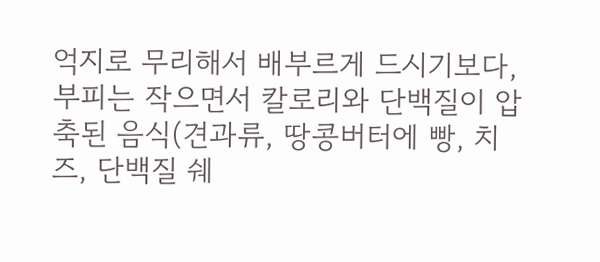억지로 무리해서 배부르게 드시기보다, 부피는 작으면서 칼로리와 단백질이 압축된 음식(견과류, 땅콩버터에 빵, 치즈, 단백질 쉐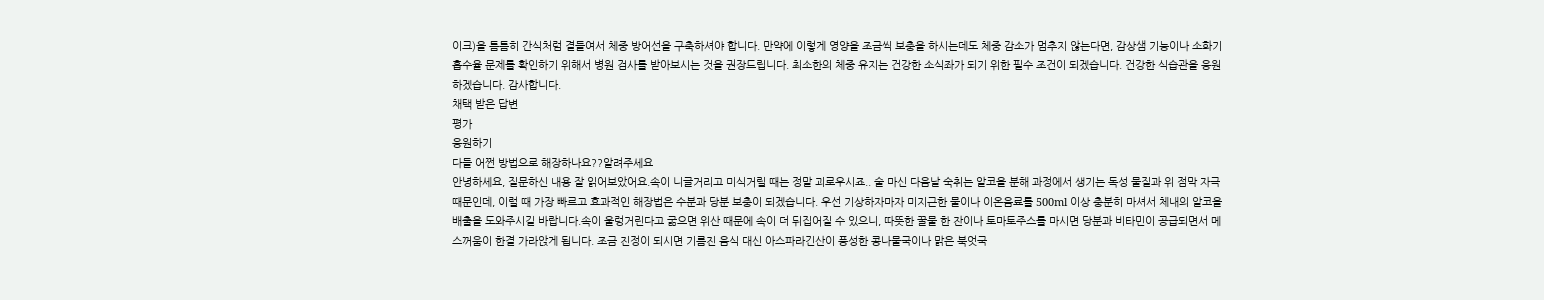이크)을 틈틈히 간식처럼 곁들여서 체중 방어선을 구축하셔야 합니다. 만약에 이렇게 영양을 조금씩 보충을 하시는데도 체중 감소가 멈추지 않는다면, 감상샘 기능이나 소화기 흡수율 문제를 확인하기 위해서 병원 검사를 받아보시는 것을 권장드립니다. 최소한의 체중 유지는 건강한 소식좌가 되기 위한 필수 조건이 되겠습니다. 건강한 식습관을 응원하겠습니다. 감사합니다.
채택 받은 답변
평가
응원하기
다들 어쩐 방법으로 해장하나요??알려주세요
안녕하세요, 질문하신 내용 잘 읽어보았어요.속이 니글거리고 미식거릴 때는 정말 괴로우시죠.. 술 마신 다음날 숙취는 알코올 분해 과정에서 생기는 독성 물질과 위 점막 자극 때문인데, 이럴 때 가장 빠르고 효과적인 해장법은 수분과 당분 보충이 되겠습니다. 우선 기상하자마자 미지근한 물이나 이온음료를 500ml 이상 충분히 마셔서 체내의 알코올 배출을 도와주시길 바랍니다.속이 울렁거린다고 굶으면 위산 때문에 속이 더 뒤집어질 수 있으니, 따뜻한 꿀물 한 잔이나 토마토주스를 마시면 당분과 비타민이 공급되면서 메스꺼움이 한결 가라앉게 됩니다. 조금 진정이 되시면 기름진 음식 대신 아스파라긴산이 풍성한 콩나물국이나 맑은 북엇국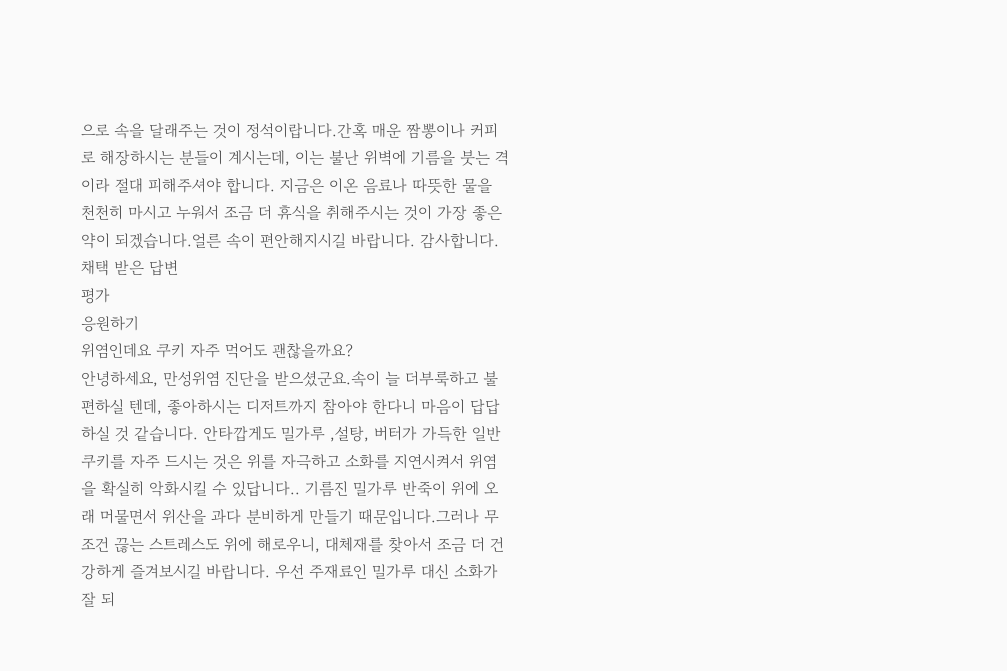으로 속을 달래주는 것이 정석이랍니다.간혹 매운 짬뽕이나 커피로 해장하시는 분들이 계시는데, 이는 불난 위벽에 기름을 붓는 격이라 절대 피해주셔야 합니다. 지금은 이온 음료나 따뜻한 물을 천천히 마시고 누워서 조금 더 휴식을 취해주시는 것이 가장 좋은 약이 되겠습니다.얼른 속이 편안해지시길 바랍니다. 감사합니다.
채택 받은 답변
평가
응원하기
위염인데요 쿠키 자주 먹어도 괜찮을까요?
안녕하세요, 만성위염 진단을 받으셨군요.속이 늘 더부룩하고 불편하실 텐데, 좋아하시는 디저트까지 참아야 한다니 마음이 답답하실 것 같습니다. 안타깝게도 밀가루 ,설탕, 버터가 가득한 일반 쿠키를 자주 드시는 것은 위를 자극하고 소화를 지연시켜서 위염을 확실히 악화시킬 수 있답니다.. 기름진 밀가루 반죽이 위에 오래 머물면서 위산을 과다 분비하게 만들기 때문입니다.그러나 무조건 끊는 스트레스도 위에 해로우니, 대체재를 찾아서 조금 더 건강하게 즐겨보시길 바랍니다. 우선 주재료인 밀가루 대신 소화가 잘 되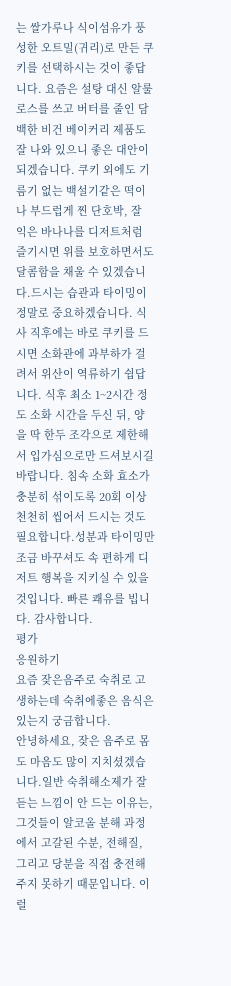는 쌀가루나 식이섬유가 풍성한 오트밀(귀리)로 만든 쿠키를 선택하시는 것이 좋답니다. 요즘은 설탕 대신 알룰로스를 쓰고 버터를 줄인 담백한 비건 베이커리 제품도 잘 나와 있으니 좋은 대안이 되겠습니다. 쿠키 외에도 기름기 없는 백설기같은 떡이나 부드럽게 찐 단호박, 잘 익은 바나나를 디저트처럼 즐기시면 위를 보호하면서도 달콤함을 채울 수 있겠습니다.드시는 습관과 타이밍이 정말로 중요하겠습니다. 식사 직후에는 바로 쿠키를 드시면 소화관에 과부하가 걸려서 위산이 역류하기 쉽답니다. 식후 최소 1~2시간 정도 소화 시간을 두신 뒤, 양을 딱 한두 조각으로 제한해서 입가심으로만 드셔보시길 바랍니다. 침속 소화 효소가 충분히 섞이도록 20회 이상 천천히 씹어서 드시는 것도 필요합니다.성분과 타이밍만 조금 바꾸셔도 속 편하게 디저트 행복을 지키실 수 있을 것입니다. 빠른 쾌유를 빕니다. 감사합니다.
평가
응원하기
요즘 잦은음주로 숙취로 고생하는데 숙취에좋은 음식은 있는지 궁금합니다.
안녕하세요, 잦은 음주로 몸도 마음도 많이 지치셨겠습니다.일반 숙취해소제가 잘 듣는 느낌이 안 드는 이유는, 그것들이 알코올 분해 과정에서 고갈된 수분, 전해질, 그리고 당분을 직접 충전해 주지 못하기 때문입니다. 이럴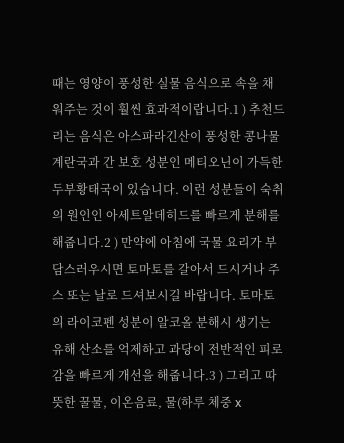때는 영양이 풍성한 실물 음식으로 속을 채워주는 것이 훨씬 효과적이랍니다.1 ) 추천드리는 음식은 아스파라긴산이 풍성한 콩나물계란국과 간 보호 성분인 메티오닌이 가득한 두부황태국이 있습니다. 이런 성분들이 숙취의 원인인 아세트알데히드를 빠르게 분해를 해줍니다.2 ) 만약에 아침에 국물 요리가 부담스러우시면 토마토를 갈아서 드시거나 주스 또는 날로 드셔보시길 바랍니다. 토마토의 라이코펜 성분이 알코올 분해시 생기는 유해 산소를 억제하고 과당이 전반적인 피로감을 빠르게 개선을 해줍니다.3 ) 그리고 따뜻한 꿀물, 이온음료, 물(하루 체중 x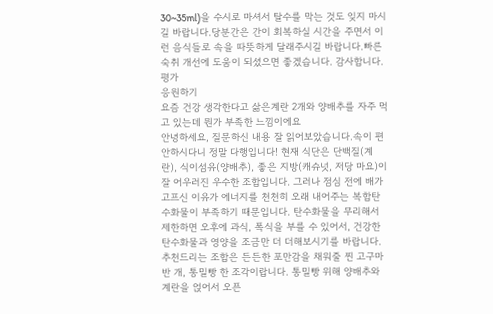30~35ml)을 수시로 마셔서 탈수를 막는 것도 잊지 마시길 바랍니다.당분간은 간이 회복하실 시간을 주면서 이런 음식들로 속을 따뜻하게 달래주시길 바랍니다.빠른 숙취 개선에 도움이 되셨으면 좋겠습니다. 감사합니다.
평가
응원하기
요즘 건강 생각한다고 삶은계란 2개와 양배추를 자주 먹고 있는데 뭔가 부족한 느낌이에요
안녕하세요, 질문하신 내용 잘 읽어보았습니다.속이 편안하시다니 정말 다행입니다! 현재 식단은 단백질(계란), 식이섬유(양배추), 좋은 지방(캐슈넛, 저당 마요)이 잘 어우러진 우수한 조합입니다. 그러나 점심 전에 배가 고프신 이유가 에너지를 천천히 오래 내어주는 복합탄수화물이 부족하기 때문입니다. 탄수화물을 무리해서 제한하면 오후에 과식, 폭식을 부를 수 있어서, 건강한 탄수화물과 영양을 조금만 더 더해보시기를 바랍니다.추천드리는 조합은 든든한 포만감을 채워줄 찐 고구마 반 개, 통밀빵 한 조각이랍니다. 통밀빵 위해 양배추와 계란을 얹어서 오픈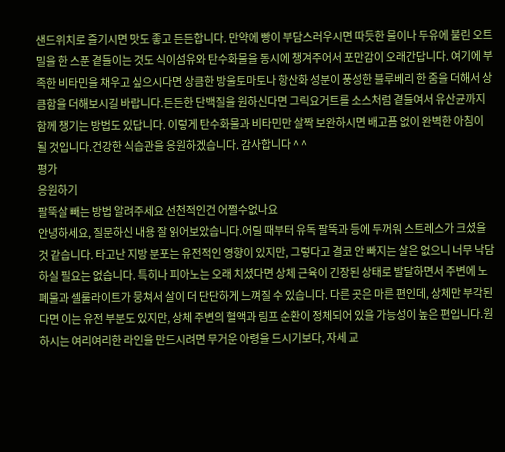샌드위치로 즐기시면 맛도 좋고 든든합니다. 만약에 빵이 부담스러우시면 따듯한 물이나 두유에 불린 오트밀을 한 스푼 곁들이는 것도 식이섬유와 탄수화물을 동시에 챙겨주어서 포만감이 오래간답니다. 여기에 부족한 비타민을 채우고 싶으시다면 상큼한 방울토마토나 항산화 성분이 풍성한 블루베리 한 줌을 더해서 상큼함을 더해보시길 바랍니다.든든한 단백질을 원하신다면 그릭요거트를 소스처럼 곁들여서 유산균까지 함께 챙기는 방법도 있답니다. 이렇게 탄수화물과 비타민만 살짝 보완하시면 배고픔 없이 완벽한 아침이 될 것입니다.건강한 식습관을 응원하겠습니다. 감사합니다 ^ ^
평가
응원하기
팔뚝살 빼는 방법 알려주세요 선천적인건 어쩔수없나요
안녕하세요, 질문하신 내용 잘 읽어보았습니다.어릴 때부터 유독 팔뚝과 등에 두꺼워 스트레스가 크셨을 것 같습니다. 타고난 지방 분포는 유전적인 영향이 있지만, 그렇다고 결코 안 빠지는 살은 없으니 너무 낙담하실 필요는 없습니다. 특히나 피아노는 오래 치셨다면 상체 근육이 긴장된 상태로 발달하면서 주변에 노폐물과 셀룰라이트가 뭉쳐서 살이 더 단단하게 느껴질 수 있습니다. 다른 곳은 마른 편인데, 상체만 부각된다면 이는 유전 부분도 있지만, 상체 주변의 혈액과 림프 순환이 정체되어 있을 가능성이 높은 편입니다.원하시는 여리여리한 라인을 만드시려면 무거운 아령을 드시기보다, 자세 교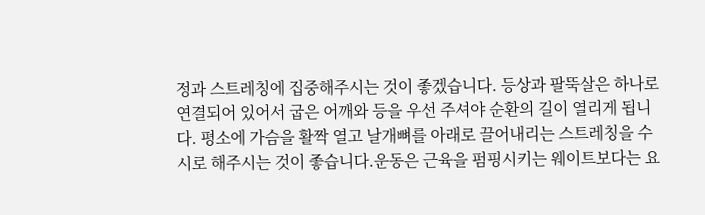정과 스트레칭에 집중해주시는 것이 좋겠습니다. 등상과 팔뚝살은 하나로 연결되어 있어서 굽은 어깨와 등을 우선 주셔야 순환의 길이 열리게 됩니다. 평소에 가슴을 활짝 열고 날개뼈를 아래로 끌어내리는 스트레칭을 수시로 해주시는 것이 좋습니다.운동은 근육을 펌핑시키는 웨이트보다는 요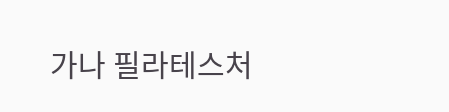가나 필라테스처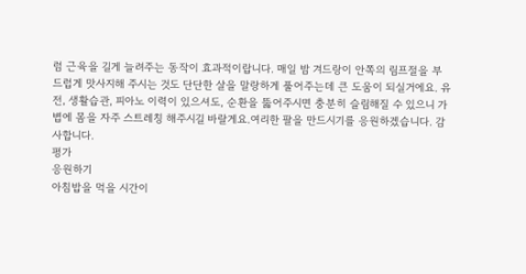럼 근육을 길게 늘려주는 동작이 효과적이랍니다. 매일 밤 겨드랑이 안쪽의 림프절을 부드럽게 맛사지해 주시는 것도 단단한 살을 말랑하게 풀어주는데 큰 도움이 되실거에요. 유전, 생활습관, 피아노 이력이 있으셔도, 순환을 뚫어주시면 충분히 슬림해질 수 있으니 가볍에 몸을 자주 스트레칭 해주시길 바랄게요.여리한 팔을 만드시기를 응원하겠습니다. 감사합니다.
평가
응원하기
아침밥을 먹을 시간이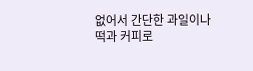없어서 간단한 과일이나 떡과 커피로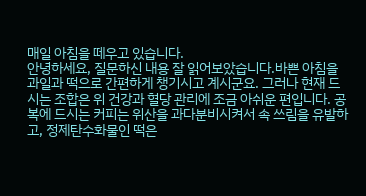매일 아침을 떼우고 있습니다.
안녕하세요, 질문하신 내용 잘 읽어보았습니다.바쁜 아침을 과일과 떡으로 간편하게 챙기시고 계시군요. 그러나 현재 드시는 조합은 위 건강과 혈당 관리에 조금 아쉬운 편입니다. 공복에 드시는 커피는 위산을 과다분비시켜서 속 쓰림을 유발하고, 정제탄수화물인 떡은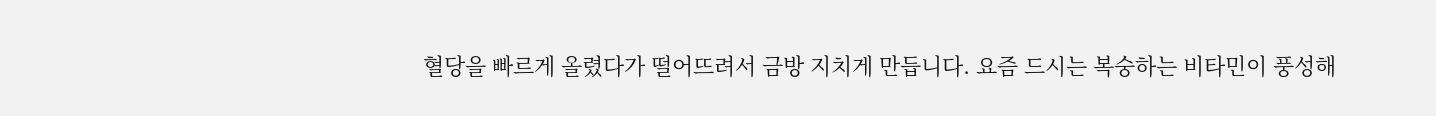혈당을 빠르게 올렸다가 떨어뜨려서 금방 지치게 만듭니다. 요즘 드시는 복숭하는 비타민이 풍성해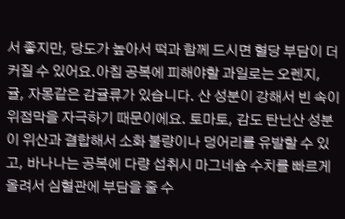서 좋지만, 당도가 높아서 떡과 함께 드시면 혈당 부담이 더 커질 수 있어요.아침 공복에 피해야할 과일로는 오렌지, 귤, 자몽같은 감귤류가 있습니다. 산 성분이 강해서 빈 속이 위점막을 자극하기 때문이에요. 토마토, 감도 탄닌산 성분이 위산과 결합해서 소화 불량이나 덩어리를 유발할 수 있고, 바나나는 공복에 다량 섭취시 마그네슘 수치를 빠르게 올려서 심혈관에 부담을 줄 수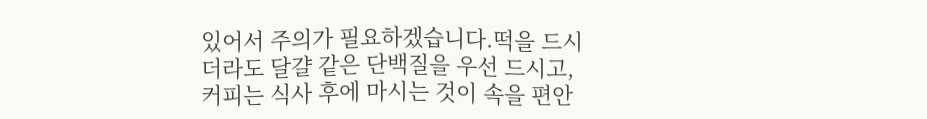있어서 주의가 필요하겠습니다.떡을 드시더라도 달걀 같은 단백질을 우선 드시고, 커피는 식사 후에 마시는 것이 속을 편안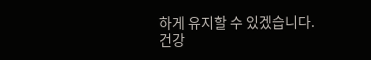하게 유지할 수 있겠습니다. 건강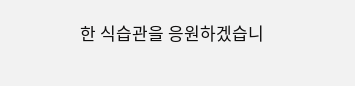한 식습관을 응원하겠습니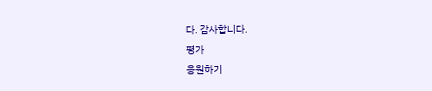다. 감사합니다.
평가
응원하기